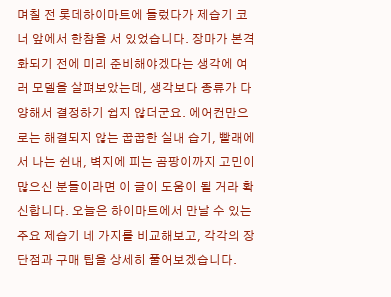며칠 전 롯데하이마트에 들렀다가 제습기 코너 앞에서 한참을 서 있었습니다. 장마가 본격화되기 전에 미리 준비해야겠다는 생각에 여러 모델을 살펴보았는데, 생각보다 종류가 다양해서 결정하기 쉽지 않더군요. 에어컨만으로는 해결되지 않는 꿉꿉한 실내 습기, 빨래에서 나는 쉰내, 벽지에 피는 곰팡이까지 고민이 많으신 분들이라면 이 글이 도움이 될 거라 확신합니다. 오늘은 하이마트에서 만날 수 있는 주요 제습기 네 가지를 비교해보고, 각각의 장단점과 구매 팁을 상세히 풀어보겠습니다.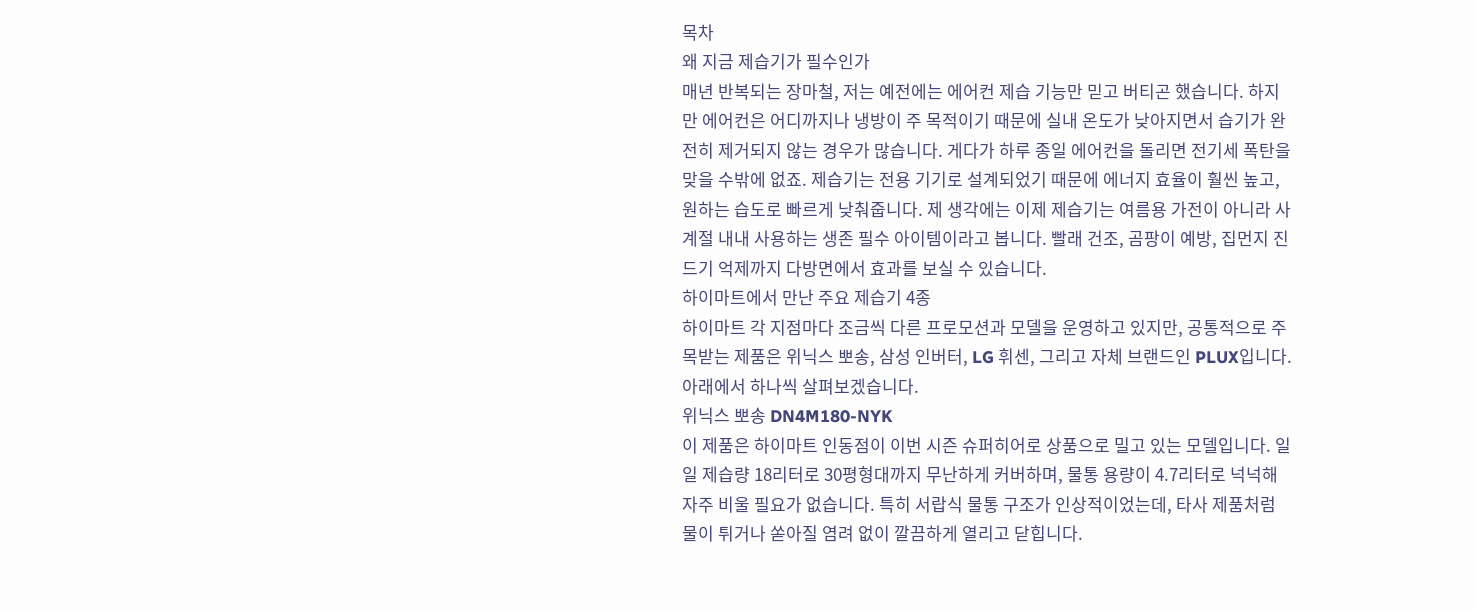목차
왜 지금 제습기가 필수인가
매년 반복되는 장마철, 저는 예전에는 에어컨 제습 기능만 믿고 버티곤 했습니다. 하지만 에어컨은 어디까지나 냉방이 주 목적이기 때문에 실내 온도가 낮아지면서 습기가 완전히 제거되지 않는 경우가 많습니다. 게다가 하루 종일 에어컨을 돌리면 전기세 폭탄을 맞을 수밖에 없죠. 제습기는 전용 기기로 설계되었기 때문에 에너지 효율이 훨씬 높고, 원하는 습도로 빠르게 낮춰줍니다. 제 생각에는 이제 제습기는 여름용 가전이 아니라 사계절 내내 사용하는 생존 필수 아이템이라고 봅니다. 빨래 건조, 곰팡이 예방, 집먼지 진드기 억제까지 다방면에서 효과를 보실 수 있습니다.
하이마트에서 만난 주요 제습기 4종
하이마트 각 지점마다 조금씩 다른 프로모션과 모델을 운영하고 있지만, 공통적으로 주목받는 제품은 위닉스 뽀송, 삼성 인버터, LG 휘센, 그리고 자체 브랜드인 PLUX입니다. 아래에서 하나씩 살펴보겠습니다.
위닉스 뽀송 DN4M180-NYK
이 제품은 하이마트 인동점이 이번 시즌 슈퍼히어로 상품으로 밀고 있는 모델입니다. 일일 제습량 18리터로 30평형대까지 무난하게 커버하며, 물통 용량이 4.7리터로 넉넉해 자주 비울 필요가 없습니다. 특히 서랍식 물통 구조가 인상적이었는데, 타사 제품처럼 물이 튀거나 쏟아질 염려 없이 깔끔하게 열리고 닫힙니다.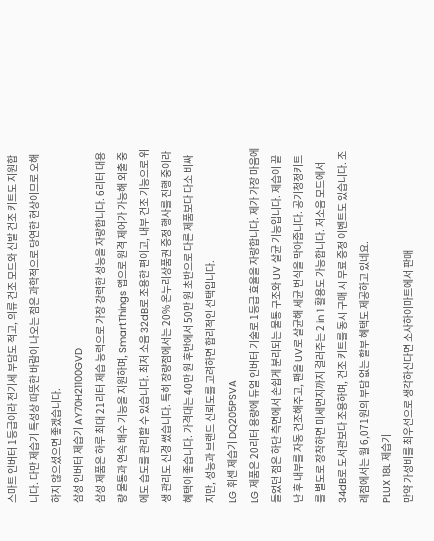스마트 인버터 1등급이라 전기세 부담도 적고, 의류 건조 모드와 신발 건조 키트도 지원합니다. 다만 제습기 특성상 따뜻한 바람이 나오는 점은 과학적으로 당연한 현상이므로 오해하지 않으셨으면 좋겠습니다.
삼성 인버터 제습기 AY70H21100GVD
삼성 제품은 하루 최대 21리터 제습 능력으로 가장 강력한 성능을 자랑합니다. 6리터 대용량 물통과 연속 배수 기능을 지원하며, SmartThings 앱으로 원격 제어가 가능해 외출 중에도 습도를 관리할 수 있습니다. 최저 소음 32dB로 조용한 편이고, 내부 건조 기능으로 위생 관리도 신경 썼습니다. 특히 장량점에서는 20% 온누리상품권 증정 행사를 진행 중이라 혜택이 좋습니다. 가격대는 40만 원 후반에서 50만 원 초반으로 다른 제품보다 다소 비싸지만, 성능과 브랜드 신뢰도를 고려하면 합리적인 선택입니다.
LG 휘센 제습기 DQ205PSVA
LG 제품은 20리터 용량에 듀얼 인버터 기술로 1등급 효율을 자랑합니다. 제가 가장 마음에 들었던 점은 하단 측면에서 손쉽게 분리되는 물통 구조와 UV 살균 기능입니다. 제습이 끝난 후 내부를 자동 건조해주고, 팬을 UV로 살균해 세균 번식을 막아줍니다. 공기청정키트를 별도로 장착하면 미세먼지까지 걸러주는 2 in 1 활용도 가능합니다. 저소음 모드에서 34dB로 도서관보다 조용하며, 건조 키트를 동시 구매 시 무료 증정 이벤트도 있습니다. 조례점에서는 월 6,071원의 부담 없는 할부 혜택도 제공하고 있네요.
PLUX 18L 제습기
만약 가성비를 최우선으로 생각하신다면 소사하이마트에서 판매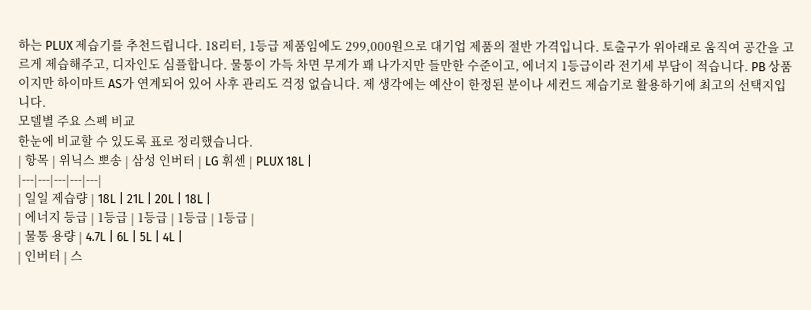하는 PLUX 제습기를 추천드립니다. 18리터, 1등급 제품임에도 299,000원으로 대기업 제품의 절반 가격입니다. 토출구가 위아래로 움직여 공간을 고르게 제습해주고, 디자인도 심플합니다. 물통이 가득 차면 무게가 꽤 나가지만 들만한 수준이고, 에너지 1등급이라 전기세 부담이 적습니다. PB 상품이지만 하이마트 AS가 연계되어 있어 사후 관리도 걱정 없습니다. 제 생각에는 예산이 한정된 분이나 세컨드 제습기로 활용하기에 최고의 선택지입니다.
모델별 주요 스펙 비교
한눈에 비교할 수 있도록 표로 정리했습니다.
| 항목 | 위닉스 뽀송 | 삼성 인버터 | LG 휘센 | PLUX 18L |
|---|---|---|---|---|
| 일일 제습량 | 18L | 21L | 20L | 18L |
| 에너지 등급 | 1등급 | 1등급 | 1등급 | 1등급 |
| 물통 용량 | 4.7L | 6L | 5L | 4L |
| 인버터 | 스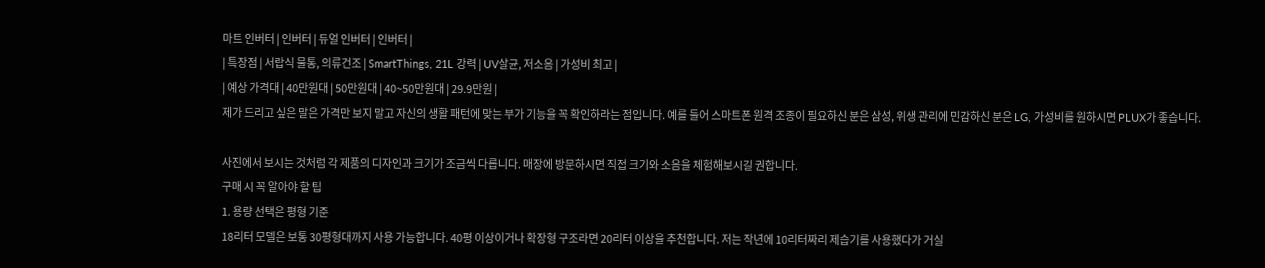마트 인버터 | 인버터 | 듀얼 인버터 | 인버터 |
| 특장점 | 서랍식 물통, 의류건조 | SmartThings, 21L 강력 | UV살균, 저소음 | 가성비 최고 |
| 예상 가격대 | 40만원대 | 50만원대 | 40~50만원대 | 29.9만원 |
제가 드리고 싶은 말은 가격만 보지 말고 자신의 생활 패턴에 맞는 부가 기능을 꼭 확인하라는 점입니다. 예를 들어 스마트폰 원격 조종이 필요하신 분은 삼성, 위생 관리에 민감하신 분은 LG, 가성비를 원하시면 PLUX가 좋습니다.

사진에서 보시는 것처럼 각 제품의 디자인과 크기가 조금씩 다릅니다. 매장에 방문하시면 직접 크기와 소음을 체험해보시길 권합니다.
구매 시 꼭 알아야 할 팁
1. 용량 선택은 평형 기준
18리터 모델은 보통 30평형대까지 사용 가능합니다. 40평 이상이거나 확장형 구조라면 20리터 이상을 추천합니다. 저는 작년에 10리터짜리 제습기를 사용했다가 거실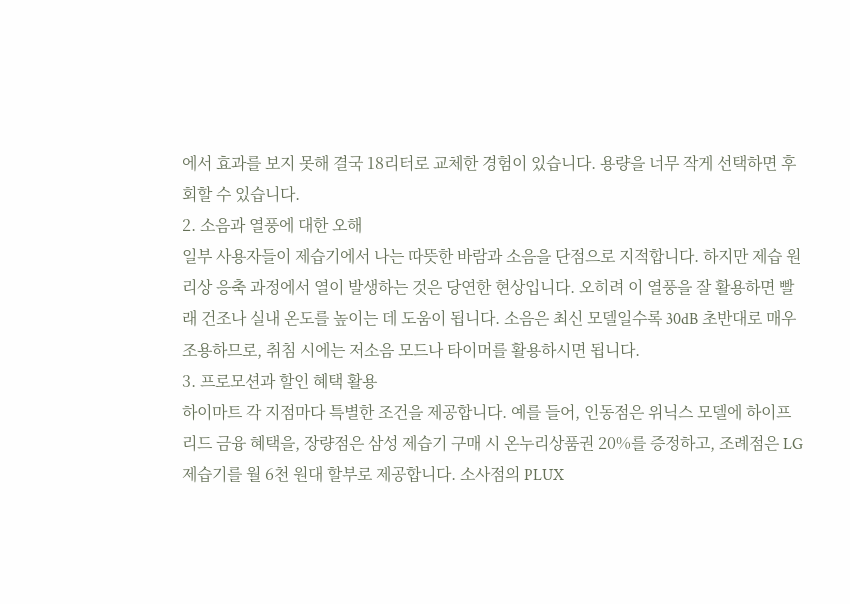에서 효과를 보지 못해 결국 18리터로 교체한 경험이 있습니다. 용량을 너무 작게 선택하면 후회할 수 있습니다.
2. 소음과 열풍에 대한 오해
일부 사용자들이 제습기에서 나는 따뜻한 바람과 소음을 단점으로 지적합니다. 하지만 제습 원리상 응축 과정에서 열이 발생하는 것은 당연한 현상입니다. 오히려 이 열풍을 잘 활용하면 빨래 건조나 실내 온도를 높이는 데 도움이 됩니다. 소음은 최신 모델일수록 30dB 초반대로 매우 조용하므로, 취침 시에는 저소음 모드나 타이머를 활용하시면 됩니다.
3. 프로모션과 할인 혜택 활용
하이마트 각 지점마다 특별한 조건을 제공합니다. 예를 들어, 인동점은 위닉스 모델에 하이프리드 금융 혜택을, 장량점은 삼성 제습기 구매 시 온누리상품권 20%를 증정하고, 조례점은 LG 제습기를 월 6천 원대 할부로 제공합니다. 소사점의 PLUX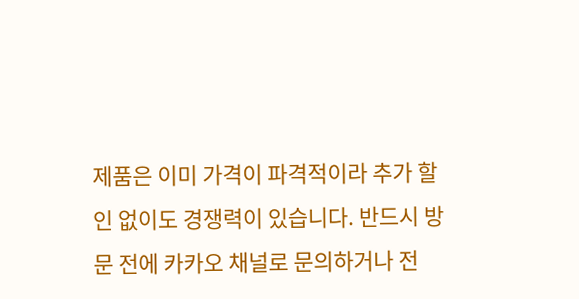제품은 이미 가격이 파격적이라 추가 할인 없이도 경쟁력이 있습니다. 반드시 방문 전에 카카오 채널로 문의하거나 전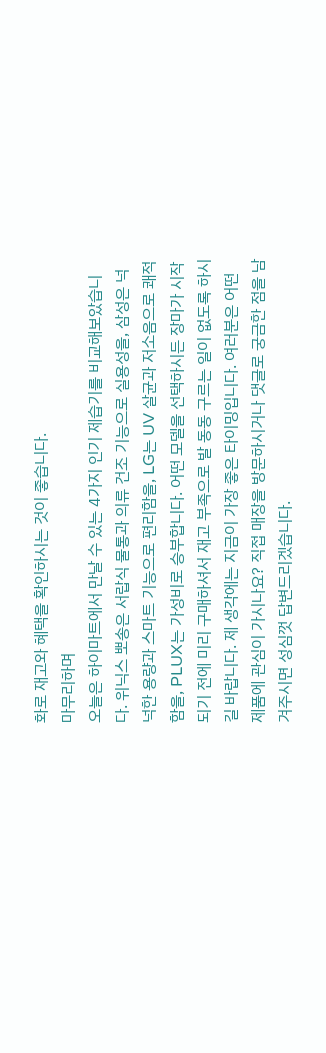화로 재고와 혜택을 확인하시는 것이 좋습니다.
마무리하며
오늘은 하이마트에서 만날 수 있는 4가지 인기 제습기를 비교해보았습니다. 위닉스 뽀송은 서랍식 물통과 의류 건조 기능으로 실용성을, 삼성은 넉넉한 용량과 스마트 기능으로 편리함을, LG는 UV 살균과 저소음으로 쾌적함을, PLUX는 가성비로 승부합니다. 어떤 모델을 선택하시든 장마가 시작되기 전에 미리 구매하셔서 재고 부족으로 발 동동 구르는 일이 없도록 하시길 바랍니다. 제 생각에는 지금이 가장 좋은 타이밍입니다. 여러분은 어떤 제품에 관심이 가시나요? 직접 매장을 방문하시거나 댓글로 궁금한 점을 남겨주시면 성심껏 답변드리겠습니다.